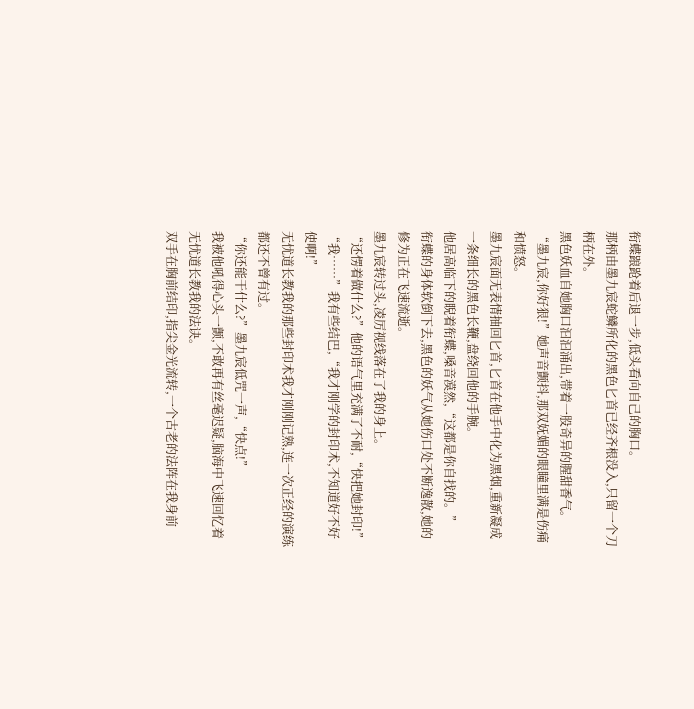衔蝶踉跄着后退一步,低头看向自己的胸口。
那柄由墨九宸蛇鳞所化的黑色匕首已经齐根没入,只留一个刀柄在外。
黑色妖血自她胸口汩汩涌出,带着一股奇异的腥甜香气。
“墨九宸,你好狠!”她声音颤抖,那双妩媚的眼瞳里满是伤痛和愤怒。
墨九宸面无表情抽回匕首,匕首在他手中化为黑烟,重新凝成一条细长的黑色长鞭,盘绕回他的手腕。
他居高临下的睨着衔蝶,嗓音漠然,“这都是你自找的。”
衔蝶的身体软倒下去,黑色的妖气从她伤口处不断逸散,她的修为正在飞速流逝。
墨九宸转过头,凌厉视线落在了我的身上。
“还愣着做什么?”他的语气里充满了不耐,“快把她封印!”
“我……”我有些结巴,“我才刚学的封印术,不知道好不好使啊!”
无忧道长教我的那些封印术我才刚刚记熟,连一次正经的演练都还不曾有过。
“你还能干什么?”墨九宸低咒一声,“快点!”
我被他吼得心头一颤,不敢再有丝毫迟疑,脑海中飞速回忆着无忧道长教我的法诀。
双手在胸前结印,指尖金光流转,一个古老的法阵在我身前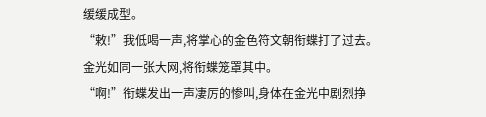缓缓成型。
“敕!”我低喝一声,将掌心的金色符文朝衔蝶打了过去。
金光如同一张大网,将衔蝶笼罩其中。
“啊!”衔蝶发出一声凄厉的惨叫,身体在金光中剧烈挣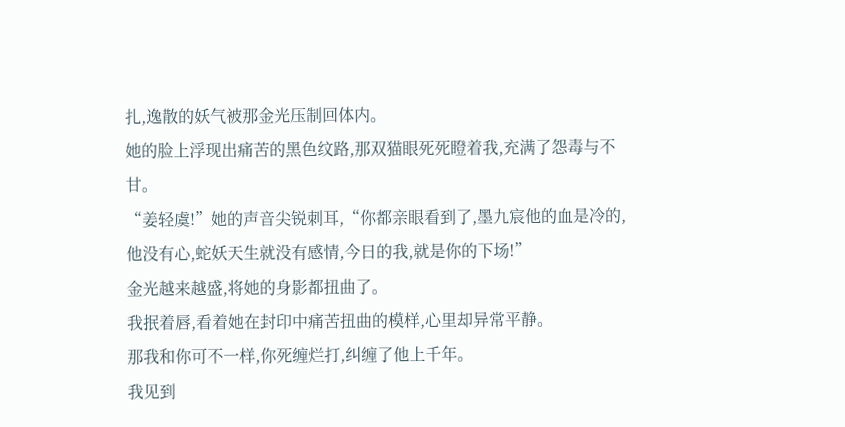扎,逸散的妖气被那金光压制回体内。
她的脸上浮现出痛苦的黑色纹路,那双猫眼死死瞪着我,充满了怨毒与不甘。
“姜轻虞!”她的声音尖锐刺耳,“你都亲眼看到了,墨九宸他的血是冷的,他没有心,蛇妖天生就没有感情,今日的我,就是你的下场!”
金光越来越盛,将她的身影都扭曲了。
我抿着唇,看着她在封印中痛苦扭曲的模样,心里却异常平静。
那我和你可不一样,你死缠烂打,纠缠了他上千年。
我见到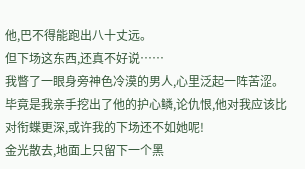他,巴不得能跑出八十丈远。
但下场这东西,还真不好说……
我瞥了一眼身旁神色冷漠的男人,心里泛起一阵苦涩。
毕竟是我亲手挖出了他的护心鳞,论仇恨,他对我应该比对衔蝶更深,或许我的下场还不如她呢!
金光散去,地面上只留下一个黑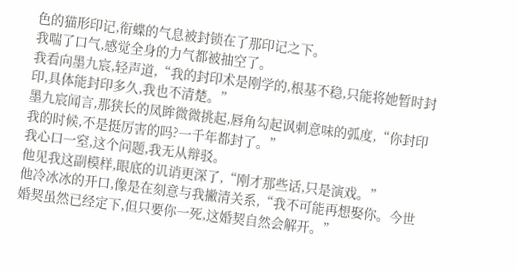色的猫形印记,衔蝶的气息被封锁在了那印记之下。
我喘了口气,感觉全身的力气都被抽空了。
我看向墨九宸,轻声道,“我的封印术是刚学的,根基不稳,只能将她暂时封印,具体能封印多久,我也不清楚。”
墨九宸闻言,那狭长的凤眸微微挑起,唇角勾起讽刺意味的弧度,“你封印我的时候,不是挺厉害的吗?一千年都封了。”
我心口一窒,这个问题,我无从辩驳。
他见我这副模样,眼底的讥诮更深了,“刚才那些话,只是演戏。”
他冷冰冰的开口,像是在刻意与我撇清关系,“我不可能再想娶你。今世婚契虽然已经定下,但只要你一死,这婚契自然会解开。”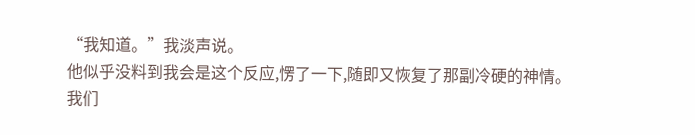“我知道。”我淡声说。
他似乎没料到我会是这个反应,愣了一下,随即又恢复了那副冷硬的神情。
我们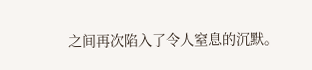之间再次陷入了令人窒息的沉默。